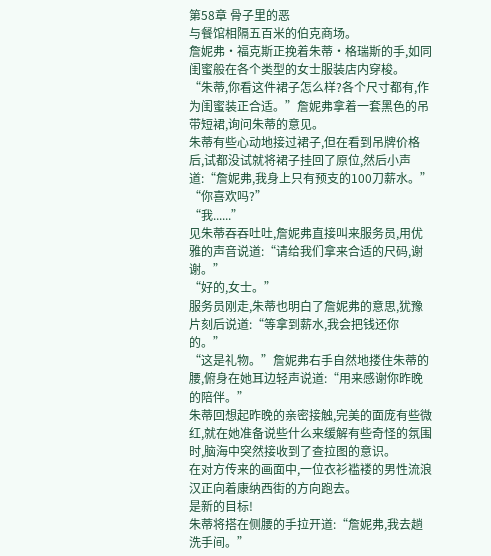第58章 骨子里的恶
与餐馆相隔五百米的伯克商场。
詹妮弗·福克斯正挽着朱蒂·格瑞斯的手,如同闺蜜般在各个类型的女士服装店内穿梭。
“朱蒂,你看这件裙子怎么样?各个尺寸都有,作为闺蜜装正合适。”詹妮弗拿着一套黑色的吊带短裙,询问朱蒂的意见。
朱蒂有些心动地接过裙子,但在看到吊牌价格后,试都没试就将裙子挂回了原位,然后小声道:“詹妮弗,我身上只有预支的100刀薪水。”
“你喜欢吗?”
“我......”
见朱蒂吞吞吐吐,詹妮弗直接叫来服务员,用优雅的声音说道:“请给我们拿来合适的尺码,谢谢。”
“好的,女士。”
服务员刚走,朱蒂也明白了詹妮弗的意思,犹豫片刻后说道:“等拿到薪水,我会把钱还你的。”
“这是礼物。”詹妮弗右手自然地搂住朱蒂的腰,俯身在她耳边轻声说道:“用来感谢你昨晚的陪伴。”
朱蒂回想起昨晚的亲密接触,完美的面庞有些微红,就在她准备说些什么来缓解有些奇怪的氛围时,脑海中突然接收到了查拉图的意识。
在对方传来的画面中,一位衣衫褴褛的男性流浪汉正向着康纳西街的方向跑去。
是新的目标!
朱蒂将搭在侧腰的手拉开道:“詹妮弗,我去趟洗手间。”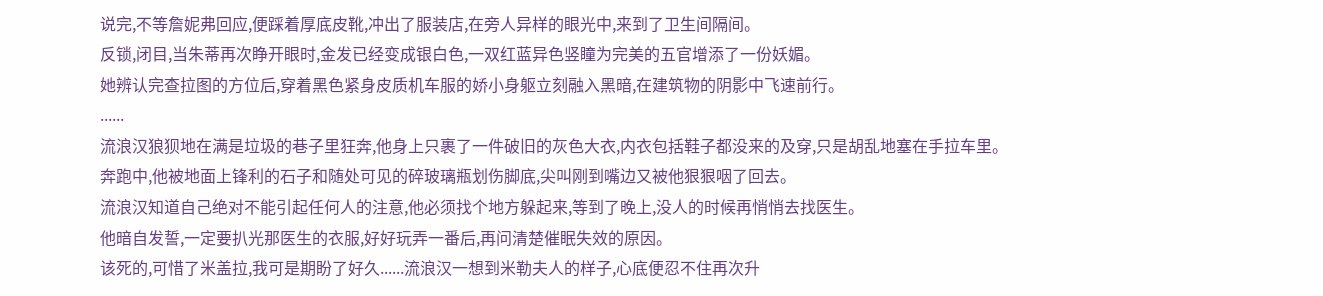说完,不等詹妮弗回应,便踩着厚底皮靴,冲出了服装店,在旁人异样的眼光中,来到了卫生间隔间。
反锁,闭目,当朱蒂再次睁开眼时,金发已经变成银白色,一双红蓝异色竖瞳为完美的五官增添了一份妖媚。
她辨认完查拉图的方位后,穿着黑色紧身皮质机车服的娇小身躯立刻融入黑暗,在建筑物的阴影中飞速前行。
......
流浪汉狼狈地在满是垃圾的巷子里狂奔,他身上只裹了一件破旧的灰色大衣,内衣包括鞋子都没来的及穿,只是胡乱地塞在手拉车里。
奔跑中,他被地面上锋利的石子和随处可见的碎玻璃瓶划伤脚底,尖叫刚到嘴边又被他狠狠咽了回去。
流浪汉知道自己绝对不能引起任何人的注意,他必须找个地方躲起来,等到了晚上,没人的时候再悄悄去找医生。
他暗自发誓,一定要扒光那医生的衣服,好好玩弄一番后,再问清楚催眠失效的原因。
该死的,可惜了米盖拉,我可是期盼了好久......流浪汉一想到米勒夫人的样子,心底便忍不住再次升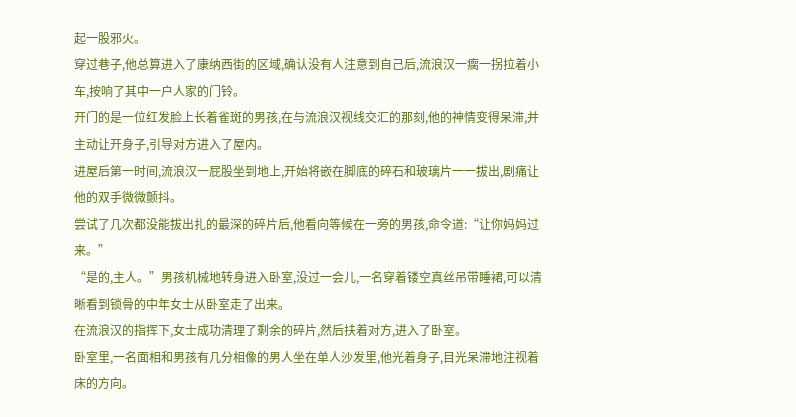起一股邪火。
穿过巷子,他总算进入了康纳西街的区域,确认没有人注意到自己后,流浪汉一瘸一拐拉着小车,按响了其中一户人家的门铃。
开门的是一位红发脸上长着雀斑的男孩,在与流浪汉视线交汇的那刻,他的神情变得呆滞,并主动让开身子,引导对方进入了屋内。
进屋后第一时间,流浪汉一屁股坐到地上,开始将嵌在脚底的碎石和玻璃片一一拔出,剧痛让他的双手微微颤抖。
尝试了几次都没能拔出扎的最深的碎片后,他看向等候在一旁的男孩,命令道:“让你妈妈过来。”
“是的,主人。”男孩机械地转身进入卧室,没过一会儿,一名穿着镂空真丝吊带睡裙,可以清晰看到锁骨的中年女士从卧室走了出来。
在流浪汉的指挥下,女士成功清理了剩余的碎片,然后扶着对方,进入了卧室。
卧室里,一名面相和男孩有几分相像的男人坐在单人沙发里,他光着身子,目光呆滞地注视着床的方向。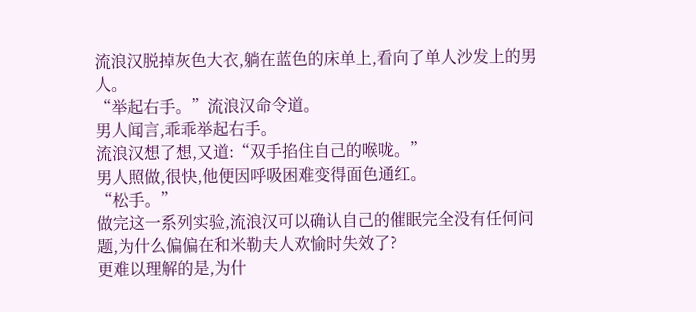流浪汉脱掉灰色大衣,躺在蓝色的床单上,看向了单人沙发上的男人。
“举起右手。”流浪汉命令道。
男人闻言,乖乖举起右手。
流浪汉想了想,又道:“双手掐住自己的喉咙。”
男人照做,很快,他便因呼吸困难变得面色通红。
“松手。”
做完这一系列实验,流浪汉可以确认自己的催眠完全没有任何问题,为什么偏偏在和米勒夫人欢愉时失效了?
更难以理解的是,为什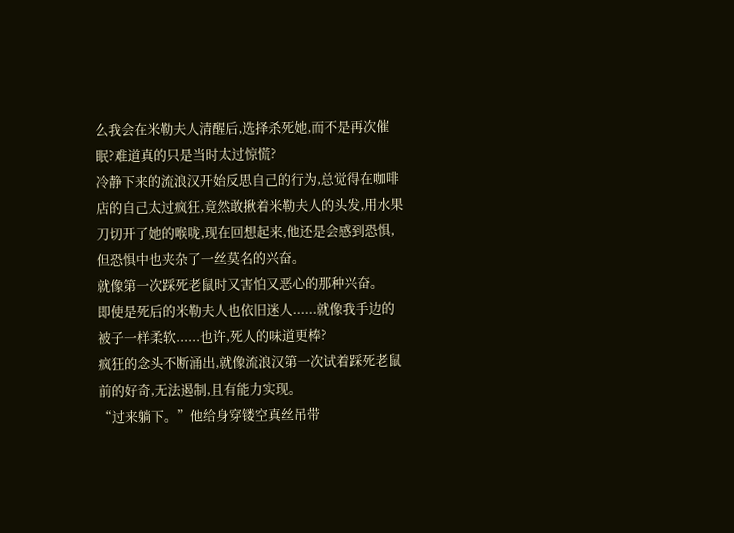么我会在米勒夫人清醒后,选择杀死她,而不是再次催眠?难道真的只是当时太过惊慌?
冷静下来的流浪汉开始反思自己的行为,总觉得在咖啡店的自己太过疯狂,竟然敢揪着米勒夫人的头发,用水果刀切开了她的喉咙,现在回想起来,他还是会感到恐惧,但恐惧中也夹杂了一丝莫名的兴奋。
就像第一次踩死老鼠时又害怕又恶心的那种兴奋。
即使是死后的米勒夫人也依旧迷人......就像我手边的被子一样柔软......也许,死人的味道更棒?
疯狂的念头不断涌出,就像流浪汉第一次试着踩死老鼠前的好奇,无法遏制,且有能力实现。
“过来躺下。”他给身穿镂空真丝吊带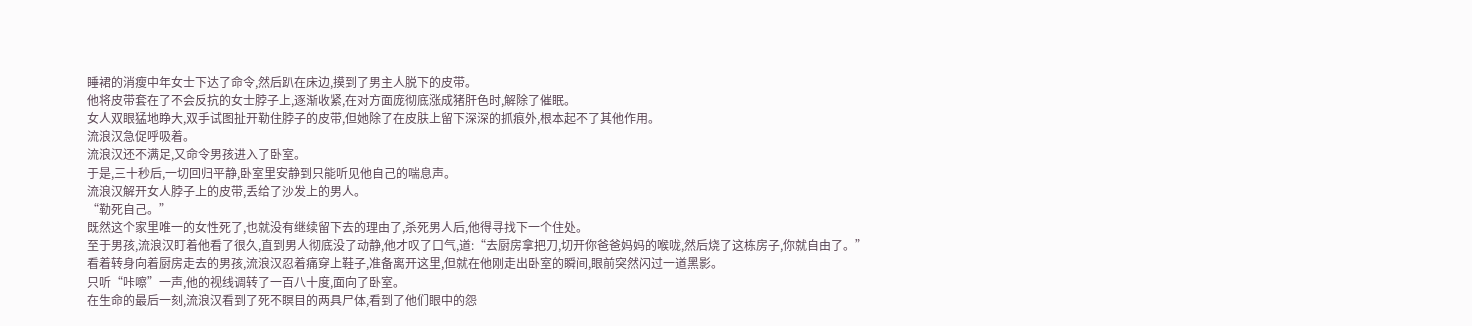睡裙的消瘦中年女士下达了命令,然后趴在床边,摸到了男主人脱下的皮带。
他将皮带套在了不会反抗的女士脖子上,逐渐收紧,在对方面庞彻底涨成猪肝色时,解除了催眠。
女人双眼猛地睁大,双手试图扯开勒住脖子的皮带,但她除了在皮肤上留下深深的抓痕外,根本起不了其他作用。
流浪汉急促呼吸着。
流浪汉还不满足,又命令男孩进入了卧室。
于是,三十秒后,一切回归平静,卧室里安静到只能听见他自己的喘息声。
流浪汉解开女人脖子上的皮带,丢给了沙发上的男人。
“勒死自己。”
既然这个家里唯一的女性死了,也就没有继续留下去的理由了,杀死男人后,他得寻找下一个住处。
至于男孩,流浪汉盯着他看了很久,直到男人彻底没了动静,他才叹了口气,道:“去厨房拿把刀,切开你爸爸妈妈的喉咙,然后烧了这栋房子,你就自由了。”
看着转身向着厨房走去的男孩,流浪汉忍着痛穿上鞋子,准备离开这里,但就在他刚走出卧室的瞬间,眼前突然闪过一道黑影。
只听“咔嚓”一声,他的视线调转了一百八十度,面向了卧室。
在生命的最后一刻,流浪汉看到了死不瞑目的两具尸体,看到了他们眼中的怨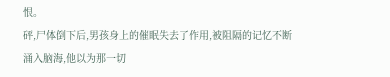恨。
砰,尸体倒下后,男孩身上的催眠失去了作用,被阻隔的记忆不断涌入脑海,他以为那一切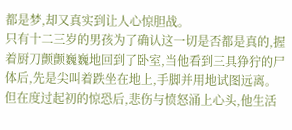都是梦,却又真实到让人心惊胆战。
只有十二三岁的男孩为了确认这一切是否都是真的,握着厨刀颤颤巍巍地回到了卧室,当他看到三具狰狞的尸体后,先是尖叫着跌坐在地上,手脚并用地试图远离。
但在度过起初的惊恐后,悲伤与愤怒涌上心头,他生活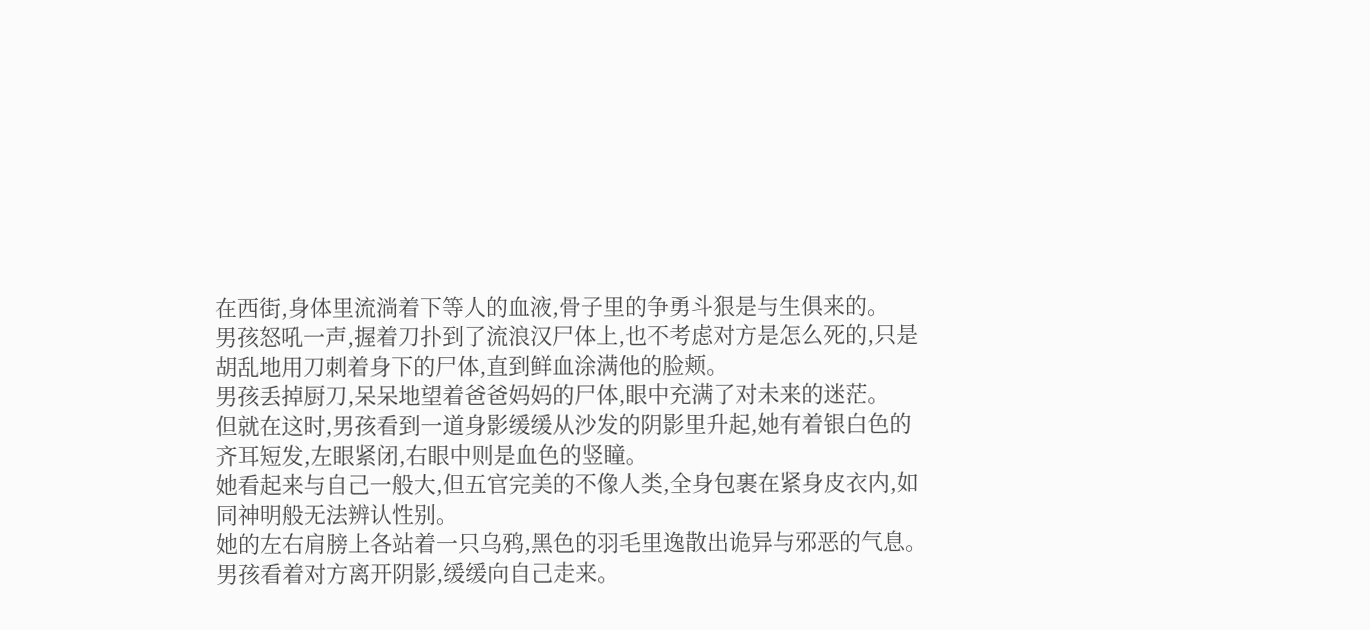在西街,身体里流淌着下等人的血液,骨子里的争勇斗狠是与生俱来的。
男孩怒吼一声,握着刀扑到了流浪汉尸体上,也不考虑对方是怎么死的,只是胡乱地用刀刺着身下的尸体,直到鲜血涂满他的脸颊。
男孩丢掉厨刀,呆呆地望着爸爸妈妈的尸体,眼中充满了对未来的迷茫。
但就在这时,男孩看到一道身影缓缓从沙发的阴影里升起,她有着银白色的齐耳短发,左眼紧闭,右眼中则是血色的竖瞳。
她看起来与自己一般大,但五官完美的不像人类,全身包裹在紧身皮衣内,如同神明般无法辨认性别。
她的左右肩膀上各站着一只乌鸦,黑色的羽毛里逸散出诡异与邪恶的气息。
男孩看着对方离开阴影,缓缓向自己走来。